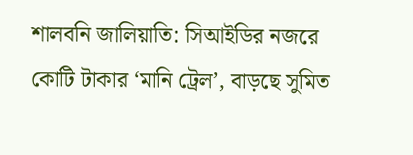শালবনি জালিয়াতি: সিআইডির নজরে কোটি টাকার ‘মানি ট্রেল’, বাড়ছে সুমিত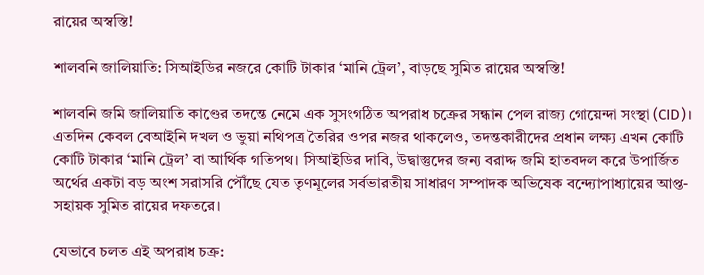রায়ের অস্বস্তি!

শালবনি জালিয়াতি: সিআইডির নজরে কোটি টাকার ‘মানি ট্রেল’, বাড়ছে সুমিত রায়ের অস্বস্তি!

শালবনি জমি জালিয়াতি কাণ্ডের তদন্তে নেমে এক সুসংগঠিত অপরাধ চক্রের সন্ধান পেল রাজ্য গোয়েন্দা সংস্থা (CID)। এতদিন কেবল বেআইনি দখল ও ভুয়া নথিপত্র তৈরির ওপর নজর থাকলেও, তদন্তকারীদের প্রধান লক্ষ্য এখন কোটি কোটি টাকার ‘মানি ট্রেল’ বা আর্থিক গতিপথ। সিআইডির দাবি, উদ্বাস্তুদের জন্য বরাদ্দ জমি হাতবদল করে উপার্জিত অর্থের একটা বড় অংশ সরাসরি পৌঁছে যেত তৃণমূলের সর্বভারতীয় সাধারণ সম্পাদক অভিষেক বন্দ্যোপাধ্যায়ের আপ্ত-সহায়ক সুমিত রায়ের দফতরে।

যেভাবে চলত এই অপরাধ চক্র: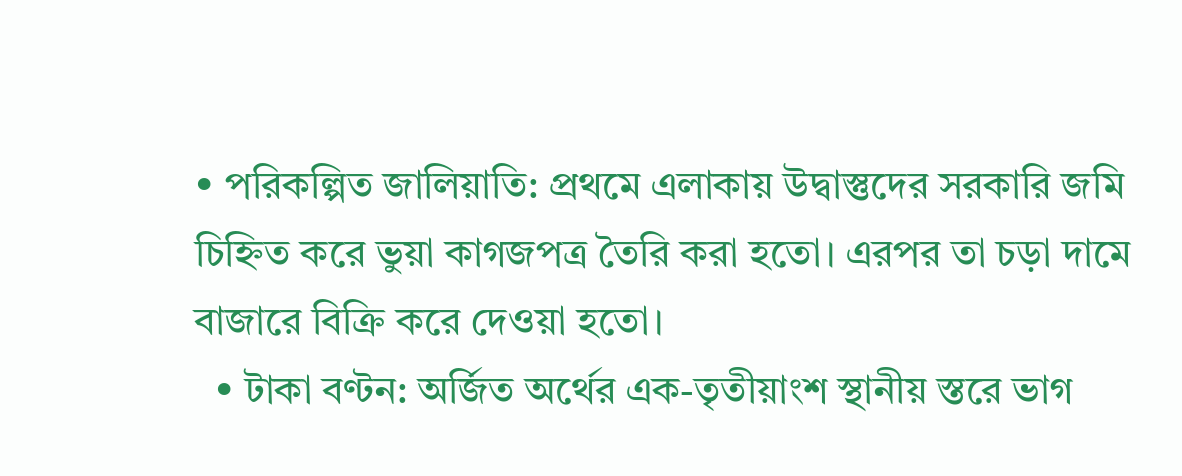• পরিকল্পিত জালিয়াতি: প্রথমে এলাকায় উদ্বাস্তুদের সরকারি জমি চিহ্নিত করে ভুয়া কাগজপত্র তৈরি করা হতো। এরপর তা চড়া দামে বাজারে বিক্রি করে দেওয়া হতো।
  • টাকা বণ্টন: অর্জিত অর্থের এক-তৃতীয়াংশ স্থানীয় স্তরে ভাগ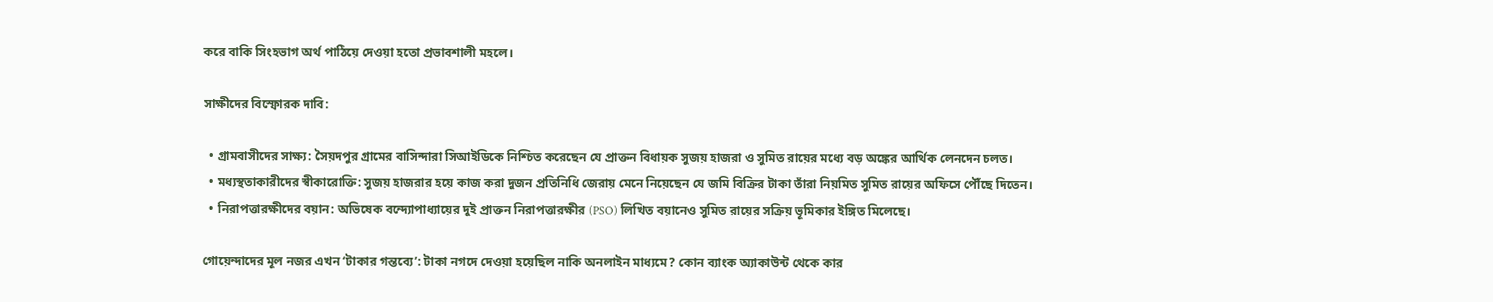করে বাকি সিংহভাগ অর্থ পাঠিয়ে দেওয়া হতো প্রভাবশালী মহলে।

সাক্ষীদের বিস্ফোরক দাবি:

  • গ্রামবাসীদের সাক্ষ্য: সৈয়দপুর গ্রামের বাসিন্দারা সিআইডিকে নিশ্চিত করেছেন যে প্রাক্তন বিধায়ক সুজয় হাজরা ও সুমিত রায়ের মধ্যে বড় অঙ্কের আর্থিক লেনদেন চলত।
  • মধ্যস্থতাকারীদের স্বীকারোক্তি: সুজয় হাজরার হয়ে কাজ করা দুজন প্রতিনিধি জেরায় মেনে নিয়েছেন যে জমি বিক্রির টাকা তাঁরা নিয়মিত সুমিত রায়ের অফিসে পৌঁছে দিতেন।
  • নিরাপত্তারক্ষীদের বয়ান: অভিষেক বন্দ্যোপাধ্যায়ের দুই প্রাক্তন নিরাপত্তারক্ষীর (PSO) লিখিত বয়ানেও সুমিত রায়ের সক্রিয় ভূমিকার ইঙ্গিত মিলেছে।

গোয়েন্দাদের মূল নজর এখন ‘টাকার গন্তব্যে’: টাকা নগদে দেওয়া হয়েছিল নাকি অনলাইন মাধ্যমে? কোন ব্যাংক অ্যাকাউন্ট থেকে কার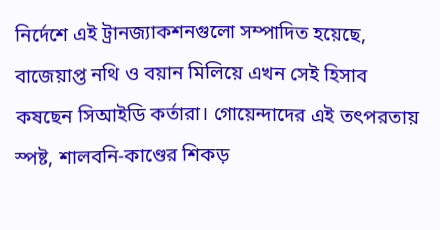নির্দেশে এই ট্রানজ্যাকশনগুলো সম্পাদিত হয়েছে, বাজেয়াপ্ত নথি ও বয়ান মিলিয়ে এখন সেই হিসাব কষছেন সিআইডি কর্তারা। গোয়েন্দাদের এই তৎপরতায় স্পষ্ট, শালবনি-কাণ্ডের শিকড়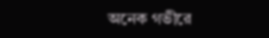অনেক গভীরে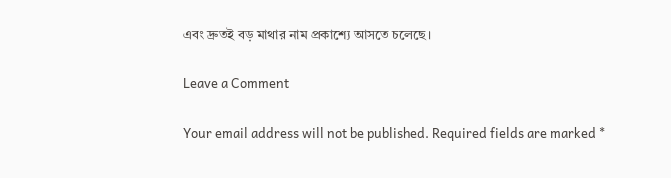এবং দ্রুতই বড় মাথার নাম প্রকাশ্যে আসতে চলেছে।

Leave a Comment

Your email address will not be published. Required fields are marked *